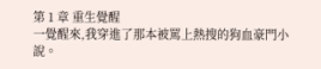第 1 章 重生覺醒
一覺醒來,我穿進了那本被罵上熱搜的狗血豪門小說。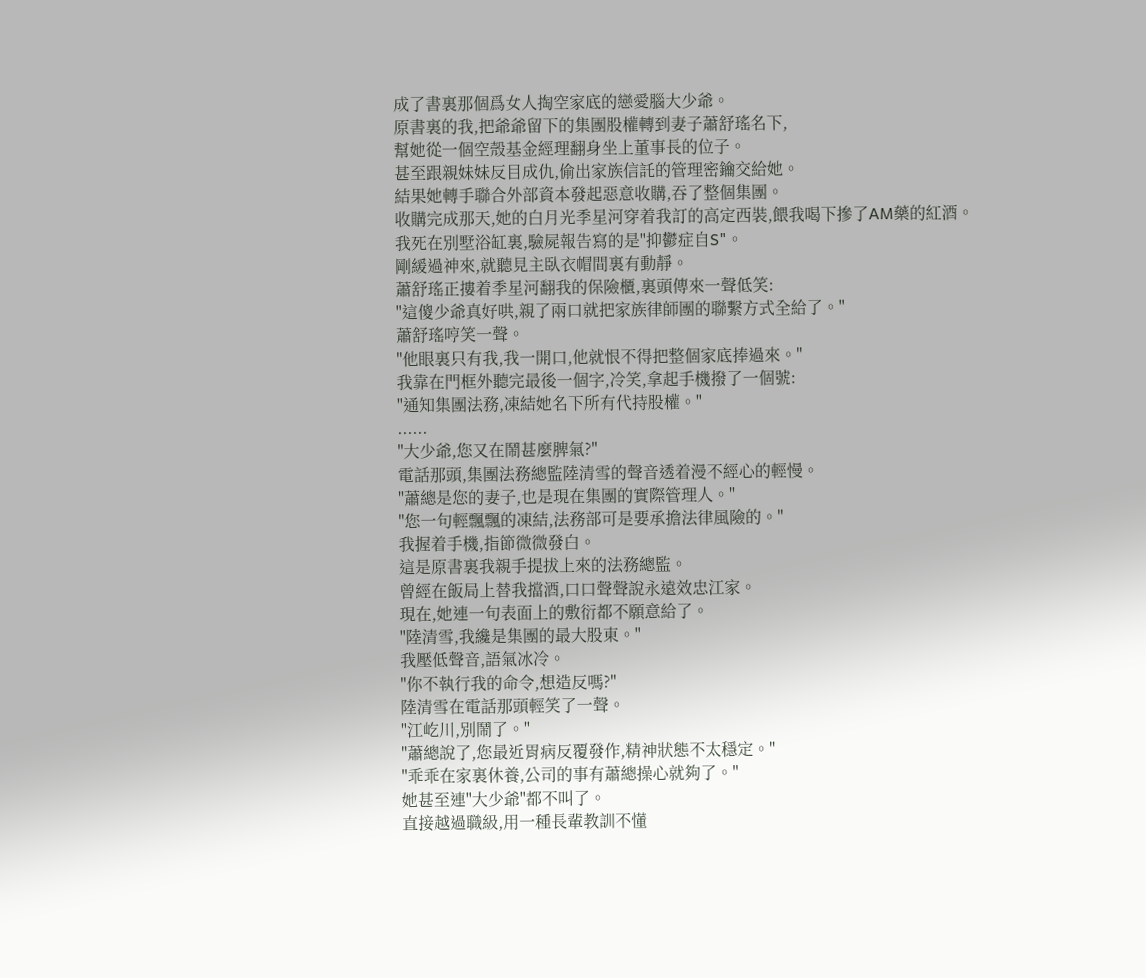成了書裏那個爲女人掏空家底的戀愛腦大少爺。
原書裏的我,把爺爺留下的集團股權轉到妻子蕭舒瑤名下,
幫她從一個空殼基金經理翻身坐上董事長的位子。
甚至跟親妹妹反目成仇,偷出家族信託的管理密鑰交給她。
結果她轉手聯合外部資本發起惡意收購,吞了整個集團。
收購完成那天,她的白月光季星河穿着我訂的高定西裝,餵我喝下摻了AM藥的紅酒。
我死在別墅浴缸裏,驗屍報告寫的是"抑鬱症自S"。
剛緩過神來,就聽見主臥衣帽間裏有動靜。
蕭舒瑤正摟着季星河翻我的保險櫃,裏頭傳來一聲低笑:
"這傻少爺真好哄,親了兩口就把家族律師團的聯繫方式全給了。"
蕭舒瑤哼笑一聲。
"他眼裏只有我,我一開口,他就恨不得把整個家底捧過來。"
我靠在門框外聽完最後一個字,冷笑,拿起手機撥了一個號:
"通知集團法務,凍結她名下所有代持股權。"
......
"大少爺,您又在鬧甚麼脾氣?"
電話那頭,集團法務總監陸清雪的聲音透着漫不經心的輕慢。
"蕭總是您的妻子,也是現在集團的實際管理人。"
"您一句輕飄飄的凍結,法務部可是要承擔法律風險的。"
我握着手機,指節微微發白。
這是原書裏我親手提拔上來的法務總監。
曾經在飯局上替我擋酒,口口聲聲說永遠效忠江家。
現在,她連一句表面上的敷衍都不願意給了。
"陸清雪,我纔是集團的最大股東。"
我壓低聲音,語氣冰冷。
"你不執行我的命令,想造反嗎?"
陸清雪在電話那頭輕笑了一聲。
"江屹川,別鬧了。"
"蕭總說了,您最近胃病反覆發作,精神狀態不太穩定。"
"乖乖在家裏休養,公司的事有蕭總操心就夠了。"
她甚至連"大少爺"都不叫了。
直接越過職級,用一種長輩教訓不懂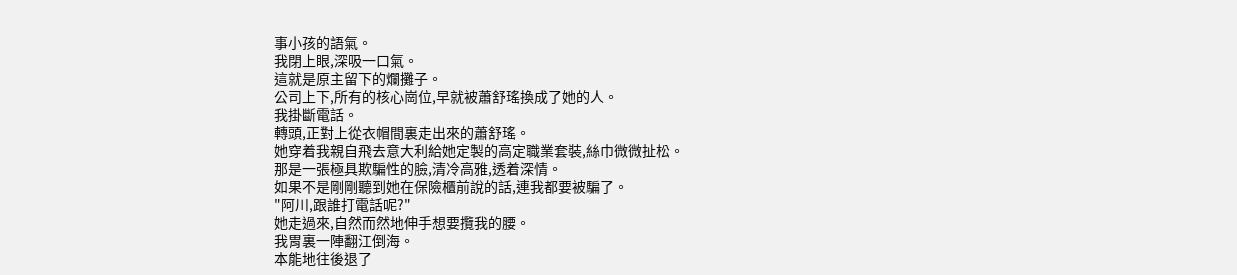事小孩的語氣。
我閉上眼,深吸一口氣。
這就是原主留下的爛攤子。
公司上下,所有的核心崗位,早就被蕭舒瑤換成了她的人。
我掛斷電話。
轉頭,正對上從衣帽間裏走出來的蕭舒瑤。
她穿着我親自飛去意大利給她定製的高定職業套裝,絲巾微微扯松。
那是一張極具欺騙性的臉,清冷高雅,透着深情。
如果不是剛剛聽到她在保險櫃前說的話,連我都要被騙了。
"阿川,跟誰打電話呢?"
她走過來,自然而然地伸手想要攬我的腰。
我胃裏一陣翻江倒海。
本能地往後退了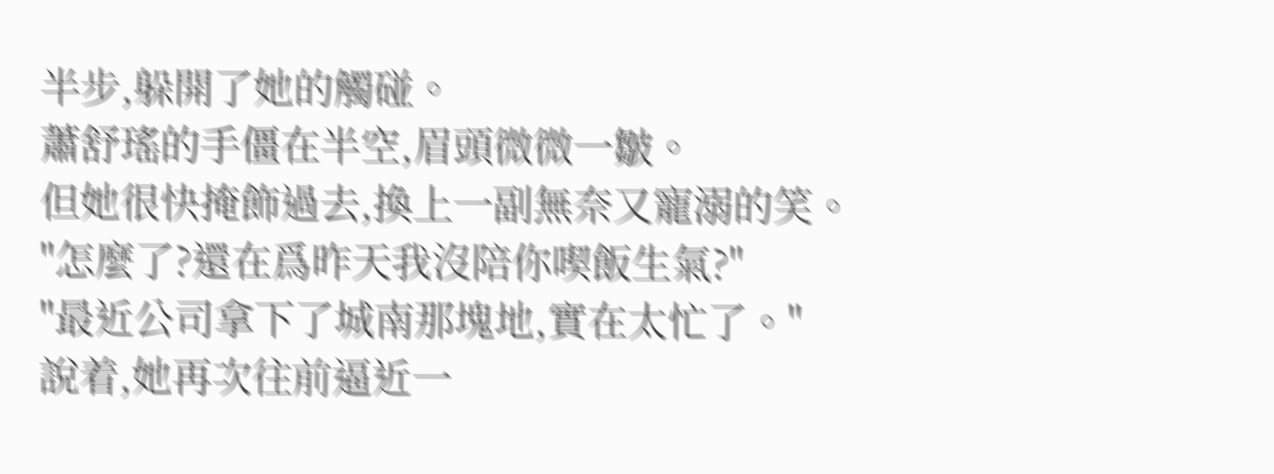半步,躲開了她的觸碰。
蕭舒瑤的手僵在半空,眉頭微微一皺。
但她很快掩飾過去,換上一副無奈又寵溺的笑。
"怎麼了?還在爲昨天我沒陪你喫飯生氣?"
"最近公司拿下了城南那塊地,實在太忙了。"
說着,她再次往前逼近一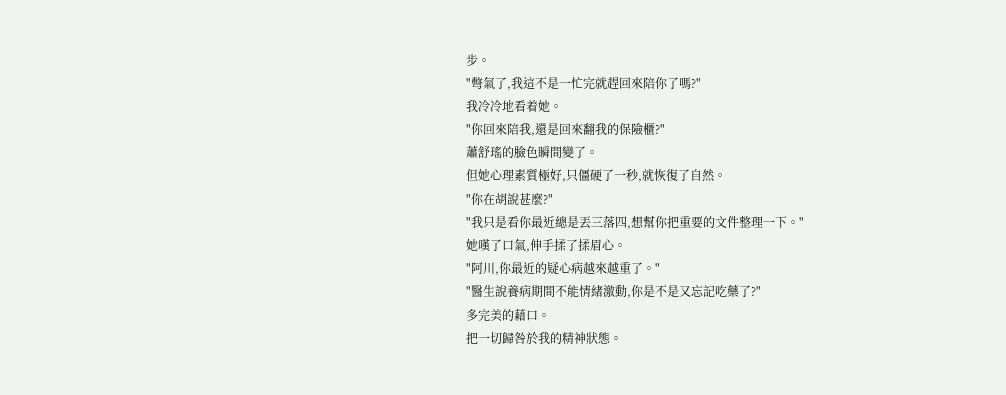步。
"彆氣了,我這不是一忙完就趕回來陪你了嗎?"
我冷冷地看着她。
"你回來陪我,還是回來翻我的保險櫃?"
蕭舒瑤的臉色瞬間變了。
但她心理素質極好,只僵硬了一秒,就恢復了自然。
"你在胡說甚麼?"
"我只是看你最近總是丟三落四,想幫你把重要的文件整理一下。"
她嘆了口氣,伸手揉了揉眉心。
"阿川,你最近的疑心病越來越重了。"
"醫生說養病期間不能情緒激動,你是不是又忘記吃藥了?"
多完美的藉口。
把一切歸咎於我的精神狀態。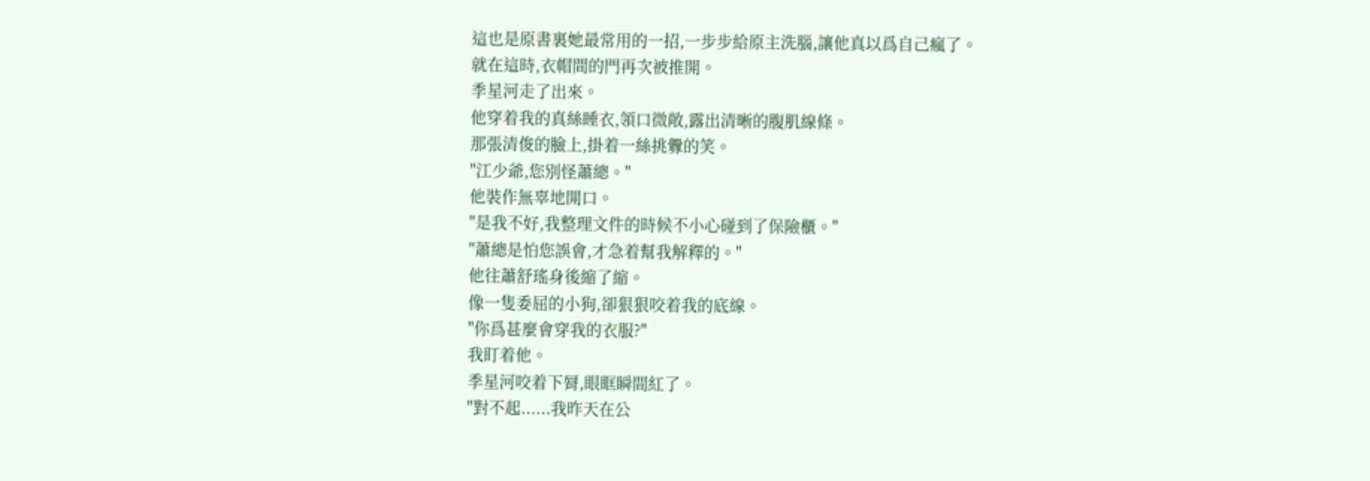這也是原書裏她最常用的一招,一步步給原主洗腦,讓他真以爲自己瘋了。
就在這時,衣帽間的門再次被推開。
季星河走了出來。
他穿着我的真絲睡衣,領口微敞,露出清晰的腹肌線條。
那張清俊的臉上,掛着一絲挑釁的笑。
"江少爺,您別怪蕭總。"
他裝作無辜地開口。
"是我不好,我整理文件的時候不小心碰到了保險櫃。"
"蕭總是怕您誤會,才急着幫我解釋的。"
他往蕭舒瑤身後縮了縮。
像一隻委屈的小狗,卻狠狠咬着我的底線。
"你爲甚麼會穿我的衣服?"
我盯着他。
季星河咬着下脣,眼眶瞬間紅了。
"對不起......我昨天在公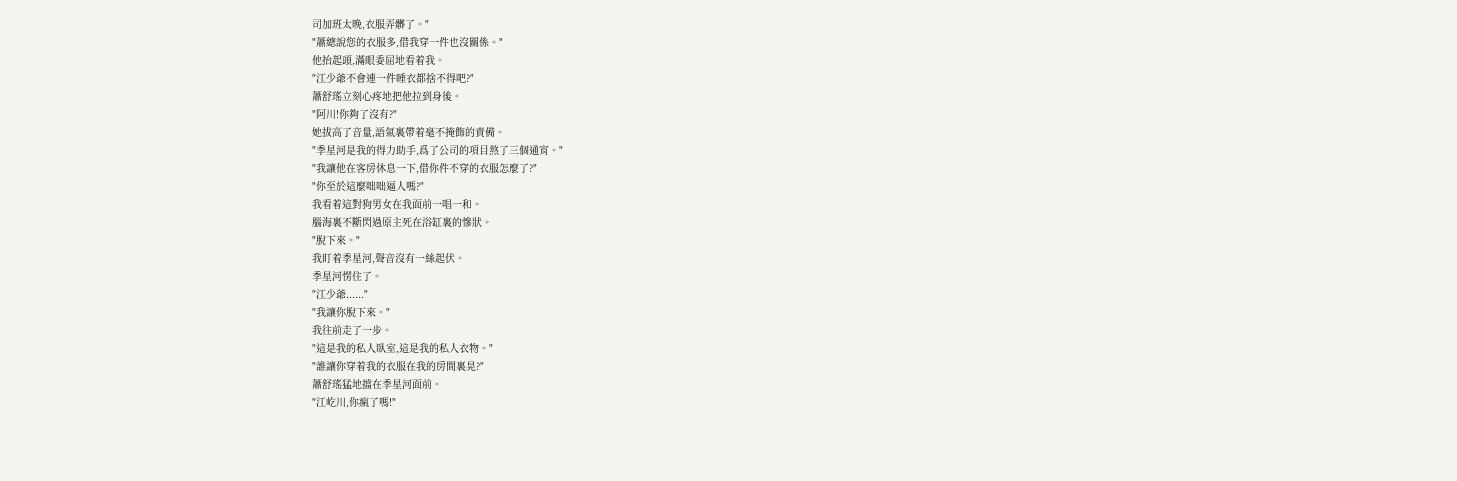司加班太晚,衣服弄髒了。"
"蕭總說您的衣服多,借我穿一件也沒關係。"
他抬起頭,滿眼委屈地看着我。
"江少爺不會連一件睡衣都捨不得吧?"
蕭舒瑤立刻心疼地把他拉到身後。
"阿川!你夠了沒有?"
她拔高了音量,語氣裏帶着毫不掩飾的責備。
"季星河是我的得力助手,爲了公司的項目熬了三個通宵。"
"我讓他在客房休息一下,借你件不穿的衣服怎麼了?"
"你至於這麼咄咄逼人嗎?"
我看着這對狗男女在我面前一唱一和。
腦海裏不斷閃過原主死在浴缸裏的慘狀。
"脫下來。"
我盯着季星河,聲音沒有一絲起伏。
季星河愣住了。
"江少爺......"
"我讓你脫下來。"
我往前走了一步。
"這是我的私人臥室,這是我的私人衣物。"
"誰讓你穿着我的衣服在我的房間裏晃?"
蕭舒瑤猛地擋在季星河面前。
"江屹川,你瘋了嗎!"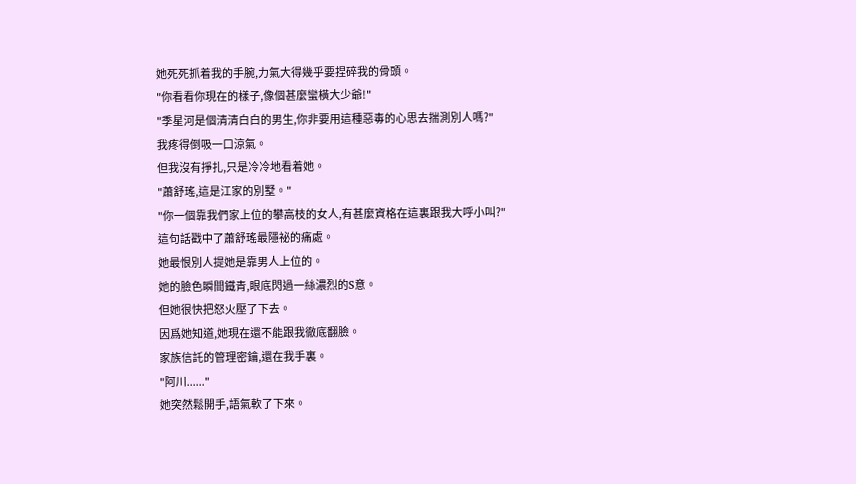她死死抓着我的手腕,力氣大得幾乎要捏碎我的骨頭。
"你看看你現在的樣子,像個甚麼蠻橫大少爺!"
"季星河是個清清白白的男生,你非要用這種惡毒的心思去揣測別人嗎?"
我疼得倒吸一口涼氣。
但我沒有掙扎,只是冷冷地看着她。
"蕭舒瑤,這是江家的別墅。"
"你一個靠我們家上位的攀高枝的女人,有甚麼資格在這裏跟我大呼小叫?"
這句話戳中了蕭舒瑤最隱祕的痛處。
她最恨別人提她是靠男人上位的。
她的臉色瞬間鐵青,眼底閃過一絲濃烈的S意。
但她很快把怒火壓了下去。
因爲她知道,她現在還不能跟我徹底翻臉。
家族信託的管理密鑰,還在我手裏。
"阿川......"
她突然鬆開手,語氣軟了下來。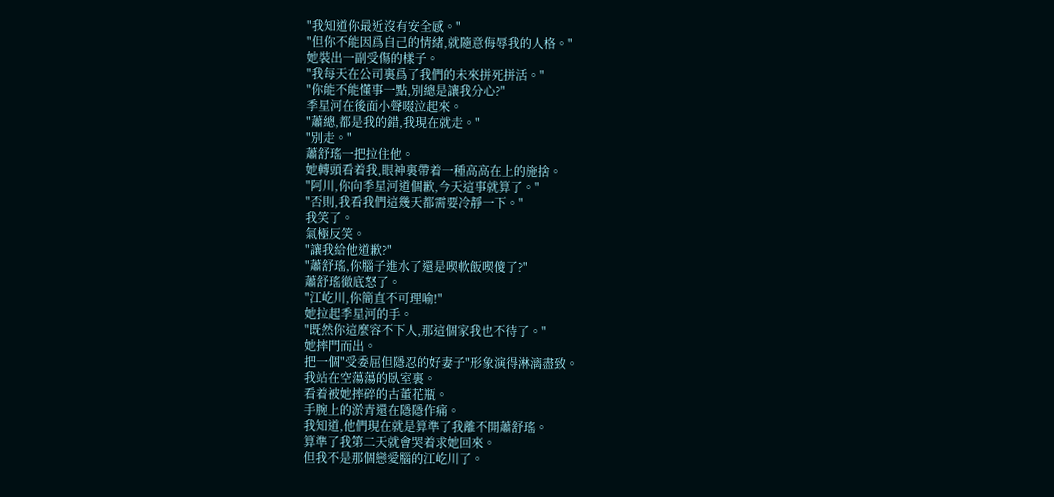"我知道你最近沒有安全感。"
"但你不能因爲自己的情緒,就隨意侮辱我的人格。"
她裝出一副受傷的樣子。
"我每天在公司裏爲了我們的未來拼死拼活。"
"你能不能懂事一點,別總是讓我分心?"
季星河在後面小聲啜泣起來。
"蕭總,都是我的錯,我現在就走。"
"別走。"
蕭舒瑤一把拉住他。
她轉頭看着我,眼神裏帶着一種高高在上的施捨。
"阿川,你向季星河道個歉,今天這事就算了。"
"否則,我看我們這幾天都需要冷靜一下。"
我笑了。
氣極反笑。
"讓我給他道歉?"
"蕭舒瑤,你腦子進水了還是喫軟飯喫傻了?"
蕭舒瑤徹底怒了。
"江屹川,你簡直不可理喻!"
她拉起季星河的手。
"既然你這麼容不下人,那這個家我也不待了。"
她摔門而出。
把一個"受委屈但隱忍的好妻子"形象演得淋漓盡致。
我站在空蕩蕩的臥室裏。
看着被她摔碎的古董花瓶。
手腕上的淤青還在隱隱作痛。
我知道,他們現在就是算準了我離不開蕭舒瑤。
算準了我第二天就會哭着求她回來。
但我不是那個戀愛腦的江屹川了。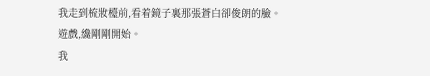我走到梳妝檯前,看着鏡子裏那張蒼白卻俊朗的臉。
遊戲,纔剛剛開始。
我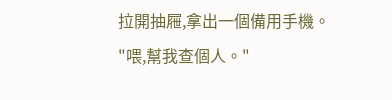拉開抽屜,拿出一個備用手機。
"喂,幫我查個人。"